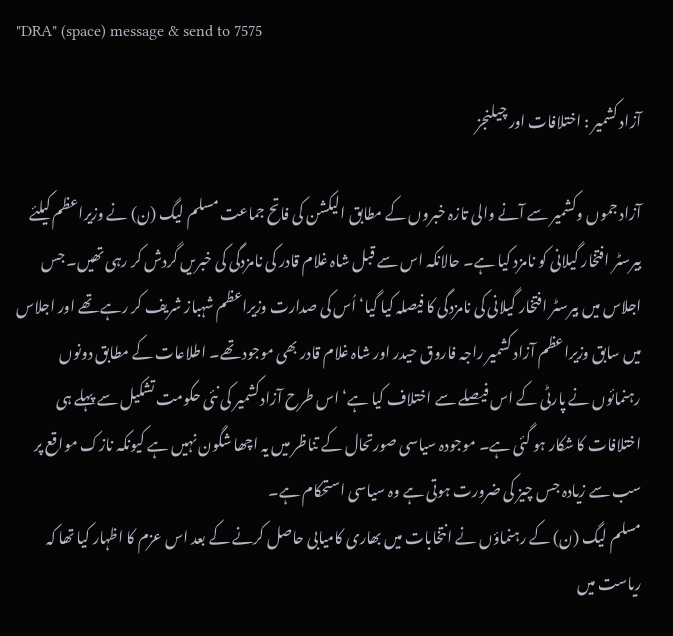"DRA" (space) message & send to 7575

آزاد کشمیر : اختلافات اور چیلنجز

آزاد جموں وکشمیر سے آنے والی تازہ خبروں کے مطابق الیکشن کی فاتح جماعت مسلم لیگ (ن) نے وزیراعظم کیلئے بیرسٹر افتخار گیلانی کو نامزد کیا ہے۔ حالانکہ اس سے قبل شاہ غلام قادر کی نامزدگی کی خبریں گردش کر رہی تھیں۔ جس اجلاس میں بیرسٹر افتخار گیلانی کی نامزدگی کا فیصلہ کیا گیا‘ اُس کی صدارت وزیراعظم شہباز شریف کر رہے تھے اور اجلاس میں سابق وزیراعظم آزاد کشمیر راجہ فاروق حیدر اور شاہ غلام قادر بھی موجود تھے۔ اطلاعات کے مطابق دونوں رہنمائوں نے پارٹی کے اس فیصلے سے اختلاف کیا ہے‘ اس طرح آزادکشمیر کی نئی حکومت تشکیل سے پہلے ہی اختلافات کا شکار ہو گئی ہے۔ موجودہ سیاسی صورتحال کے تناظر میں یہ اچھا شگون نہیں ہے کیونکہ نازک مواقع پر سب سے زیادہ جس چیز کی ضرورت ہوتی ہے وہ سیاسی استحکام ہے۔
مسلم لیگ (ن) کے رہنماؤں نے انتخابات میں بھاری کامیابی حاصل کرنے کے بعد اس عزم کا اظہار کیا تھا کہ ریاست میں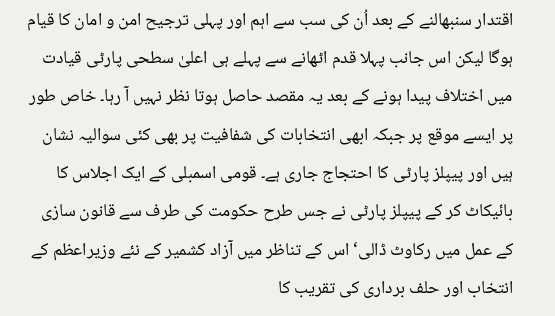اقتدار سنبھالنے کے بعد اُن کی سب سے اہم اور پہلی ترجیح امن و امان کا قیام ہوگا لیکن اس جانب پہلا قدم اٹھانے سے پہلے ہی اعلیٰ سطحی پارٹی قیادت میں اختلاف پیدا ہونے کے بعد یہ مقصد حاصل ہوتا نظر نہیں آ رہا۔ خاص طور پر ایسے موقع پر جبکہ ابھی انتخابات کی شفافیت پر بھی کئی سوالیہ نشان ہیں اور پیپلز پارٹی کا احتجاج جاری ہے۔ قومی اسمبلی کے ایک اجلاس کا بائیکاٹ کر کے پیپلز پارٹی نے جس طرح حکومت کی طرف سے قانون سازی کے عمل میں رکاوٹ ڈالی‘ اس کے تناظر میں آزاد کشمیر کے نئے وزیراعظم کے انتخاب اور حلف برداری کی تقریب کا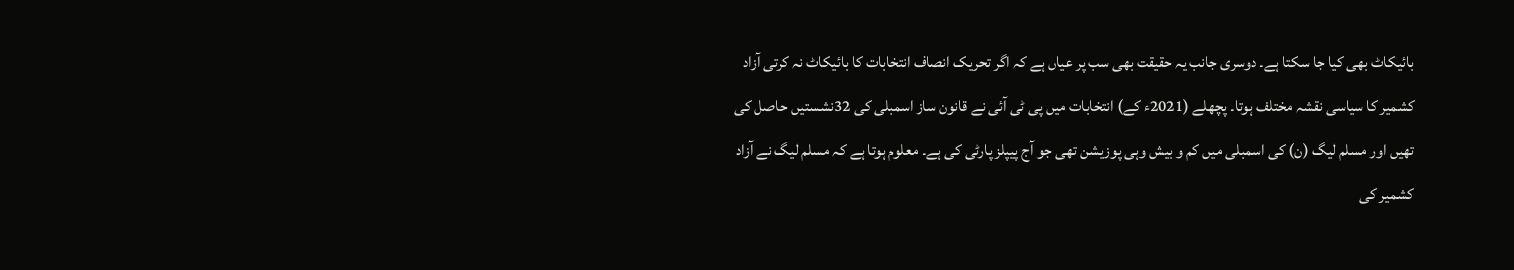بائیکاٹ بھی کیا جا سکتا ہے۔ دوسری جانب یہ حقیقت بھی سب پر عیاں ہے کہ اگر تحریک انصاف انتخابات کا بائیکاٹ نہ کرتی آزاد کشمیر کا سیاسی نقشہ مختلف ہوتا۔ پچھلے (2021ء کے) انتخابات میں پی ٹی آئی نے قانون ساز اسمبلی کی 32نشستیں حاصل کی تھیں اور مسلم لیگ (ن) کی اسمبلی میں کم و بیش وہی پوزیشن تھی جو آج پیپلز پارٹی کی ہے۔ معلوم ہوتا ہے کہ مسلم لیگ نے آزاد کشمیر کی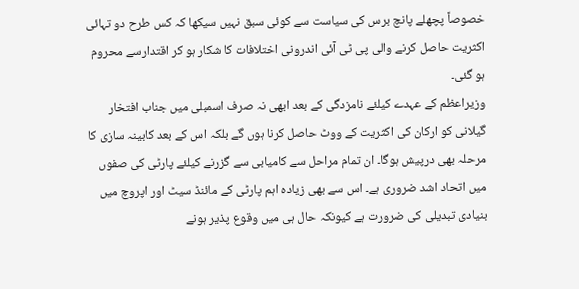خصوصاً پچھلے پانچ برس کی سیاست سے کوئی سبق نہیں سیکھا کہ کس طرح دو تہائی اکثریت حاصل کرنے والی پی ٹی آئی اندرونی اختلافات کا شکار ہو کر اقتدارسے محروم ہو گئی۔
وزیراعظم کے عہدے کیلئے نامزدگی کے بعد ابھی نہ صرف اسمبلی میں جناب افتخار گیلانی کو ارکان کی اکثریت کے ووٹ حاصل کرنا ہوں گے بلکہ اس کے بعد کابینہ سازی کا مرحلہ بھی درپیش ہوگا۔ ان تمام مراحل سے کامیابی سے گزرنے کیلئے پارٹی کی صفوں میں اتحاد اشد ضروری ہے۔ اس سے بھی زیادہ اہم پارٹی کے مائنڈ سیٹ اور اپروچ میں بنیادی تبدیلی کی ضرورت ہے کیونکہ حال ہی میں وقوع پذیر ہونے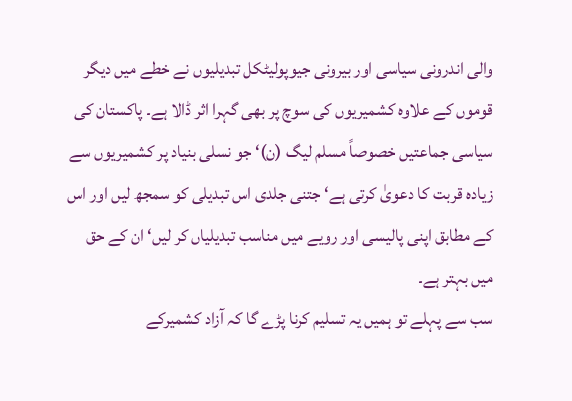والی اندرونی سیاسی اور بیرونی جیوپولیٹکل تبدیلیوں نے خطے میں دیگر قوموں کے علاوہ کشمیریوں کی سوچ پر بھی گہرا اثر ڈالا ہے۔ پاکستان کی سیاسی جماعتیں خصوصاً مسلم لیگ (ن)‘ جو نسلی بنیاد پر کشمیریوں سے زیادہ قربت کا دعویٰ کرتی ہے‘ جتنی جلدی اس تبدیلی کو سمجھ لیں اور اس کے مطابق اپنی پالیسی اور رویے میں مناسب تبدیلیاں کر لیں‘ ان کے حق میں بہتر ہے۔
سب سے پہلے تو ہمیں یہ تسلیم کرنا پڑے گا کہ آزاد کشمیرکے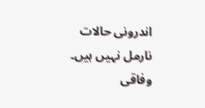اندرونی حالات نارمل نہیں ہیں۔ وفاقی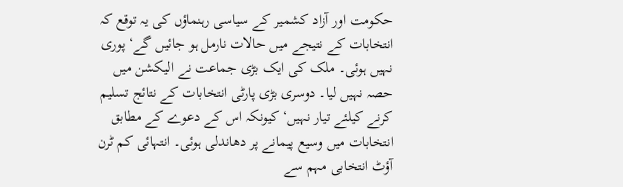حکومت اور آزاد کشمیر کے سیاسی رہنماؤں کی یہ توقع کہ انتخابات کے نتیجے میں حالات نارمل ہو جائیں گے‘ پوری نہیں ہوئی۔ ملک کی ایک بڑی جماعت نے الیکشن میں حصہ نہیں لیا۔ دوسری بڑی پارٹی انتخابات کے نتائج تسلیم کرنے کیلئے تیار نہیں‘ کیونکہ اس کے دعوے کے مطابق انتخابات میں وسیع پیمانے پر دھاندلی ہوئی۔ انتہائی کم ٹرن آؤٹ انتخابی مہم سے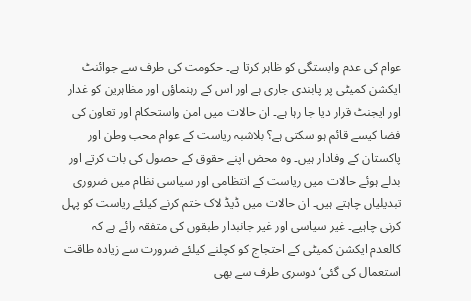عوام کی عدم وابستگی کو ظاہر کرتا ہے۔ حکومت کی طرف سے جوائنٹ ایکشن کمیٹی پر پابندی جاری ہے اور اس کے رہنماؤں اور مظاہرین کو غدار اور ایجنٹ قرار دیا جا رہا ہے۔ ان حالات میں امن واستحکام اور تعاون کی فضا کیسے قائم ہو سکتی ہے؟ بلاشبہ ریاست کے عوام محب وطن اور پاکستان کے وفادار ہیں۔ وہ محض اپنے حقوق کے حصول کی بات کرتے اور بدلے ہوئے حالات میں ریاست کے انتظامی اور سیاسی نظام میں ضروری تبدیلیاں چاہتے ہیں۔ ان حالات میں ڈیڈ لاک ختم کرنے کیلئے ریاست کو پہل کرنی چاہیے۔ غیر سیاسی اور غیر جانبدار طبقوں کی متفقہ رائے ہے کہ کالعدم ایکشن کمیٹی کے احتجاج کو کچلنے کیلئے ضرورت سے زیادہ طاقت استعمال کی گئی‘ دوسری طرف سے بھی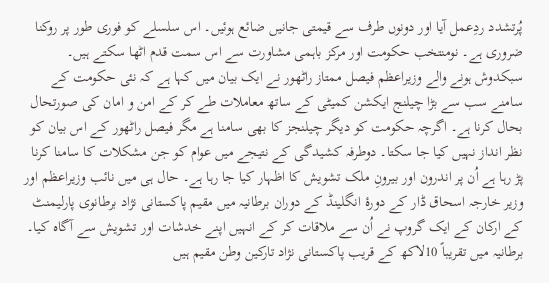پُرتشدد ردِعمل آیا اور دونوں طرف سے قیمتی جانیں ضائع ہوئیں۔ اس سلسلے کو فوری طور پر روکنا ضروری ہے۔ نومنتخب حکومت اور مرکز باہمی مشاورت سے اس سمت قدم اٹھا سکتے ہیں۔ سبکدوش ہونے والے وزیراعظم فیصل ممتاز راٹھور نے ایک بیان میں کہا ہے کہ نئی حکومت کے سامنے سب سے بڑا چیلنج ایکشن کمیٹی کے ساتھ معاملات طے کر کے امن و امان کی صورتحال بحال کرنا ہے۔ اگرچہ حکومت کو دیگر چیلنجز کا بھی سامنا ہے مگر فیصل راٹھور کے اس بیان کو نظر انداز نہیں کیا جا سکتا۔ دوطرفہ کشیدگی کے نتیجے میں عوام کو جن مشکلات کا سامنا کرنا پڑ رہا ہے اُن پر اندرون اور بیرونِ ملک تشویش کا اظہار کیا جا رہا ہے۔ حال ہی میں نائب وزیراعظم اور وزیر خارجہ اسحاق ڈار کے دورۂ انگلینڈ کے دوران برطانیہ میں مقیم پاکستانی نژاد برطانوی پارلیمنٹ کے ارکان کے ایک گروپ نے اُن سے ملاقات کر کے انہیں اپنے خدشات اور تشویش سے آگاہ کیا۔ برطانیہ میں تقریباً 10لاکھ کے قریب پاکستانی نژاد تارکین وطن مقیم ہیں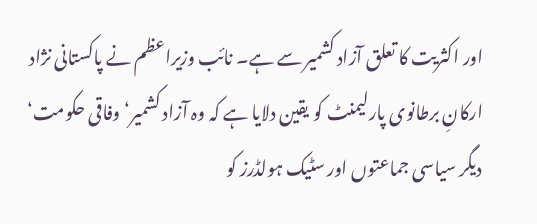اور اکثریت کا تعلق آزاد کشمیر سے ہے۔ نائب وزیراعظم نے پاکستانی نژاد ارکانِ برطانوی پارلیمنٹ کو یقین دلایا ہے کہ وہ آزاد کشمیر‘ وفاقی حکومت‘ دیگر سیاسی جماعتوں اور سٹیک ہولڈرز کو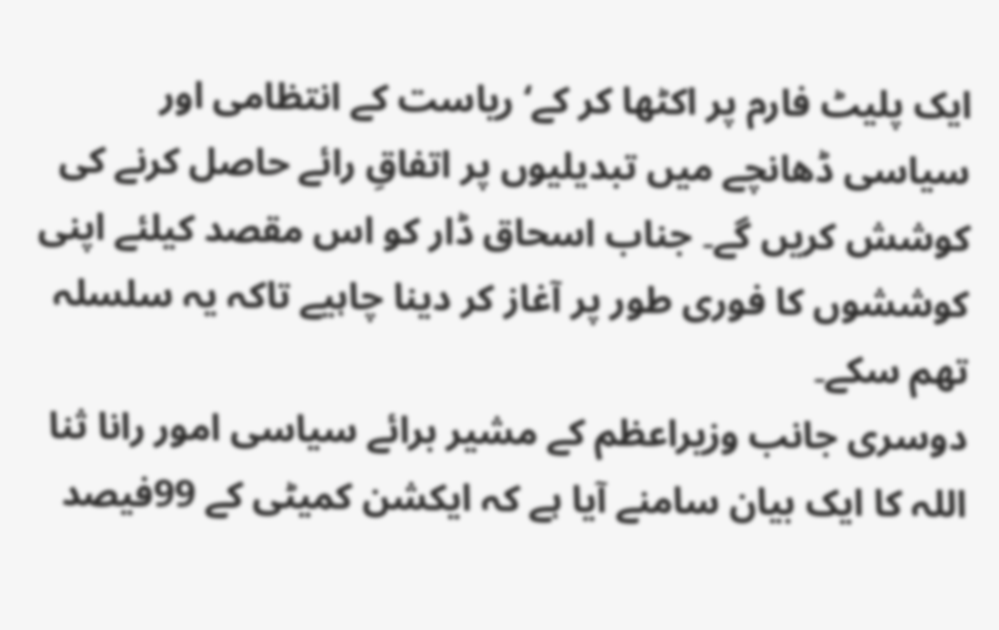ایک پلیٹ فارم پر اکٹھا کر کے‘ ریاست کے انتظامی اور سیاسی ڈھانچے میں تبدیلیوں پر اتفاقِ رائے حاصل کرنے کی کوشش کریں گے۔ جناب اسحاق ڈار کو اس مقصد کیلئے اپنی کوششوں کا فوری طور پر آغاز کر دینا چاہیے تاکہ یہ سلسلہ تھم سکے۔
دوسری جانب وزیراعظم کے مشیر برائے سیاسی امور رانا ثنا اللہ کا ایک بیان سامنے آیا ہے کہ ایکشن کمیٹی کے 99فیصد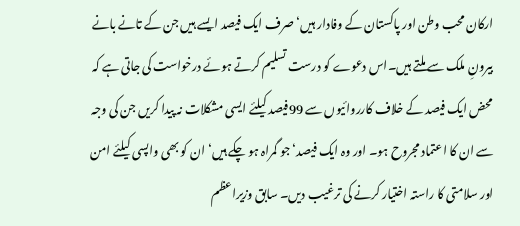ارکان محب وطن اور پاکستان کے وفادار ہیں‘ صرف ایک فیصد ایسے ہیں جن کے تانے بانے بیرونِ ملک سے ملتے ہیں۔اس دعوے کو درست تسلیم کرتے ہوئے درخواست کی جاتی ہے کہ محض ایک فیصد کے خلاف کارروائیوں سے 99فیصد کیلئے ایسی مشکلات نہ پیدا کریں جن کی وجہ سے ان کا اعتماد مجروح ہو۔ اور وہ ایک فیصد‘ جو گمراہ ہو چکے ہیں‘ ان کو بھی واپسی کیلئے امن اور سلامتی کا راستہ اختیار کرنے کی ترغیب دیں۔ سابق وزیراعظم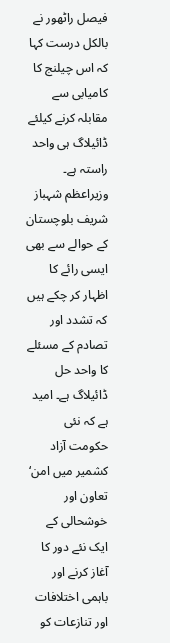فیصل راٹھور نے بالکل درست کہا کہ اس چیلنج کا کامیابی سے مقابلہ کرنے کیلئے ڈائیلاگ ہی واحد راستہ ہے۔ وزیراعظم شہباز شریف بلوچستان کے حوالے سے بھی ایسی رائے کا اظہار کر چکے ہیں کہ تشدد اور تصادم کے مسئلے کا واحد حل ڈائیلاگ ہے۔ امید ہے کہ نئی حکومت آزاد کشمیر میں امن‘ تعاون اور خوشحالی کے ایک نئے دور کا آغاز کرنے اور باہمی اختلافات اور تنازعات کو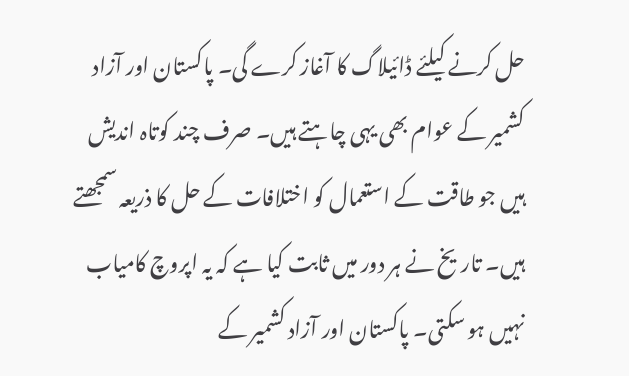حل کرنے کیلئے ڈائیلاگ کا آغاز کرے گی۔ پاکستان اور آزاد کشمیر کے عوام بھی یہی چاہتے ہیں۔ صرف چند کوتاہ اندیش ہیں جو طاقت کے استعمال کو اختلافات کے حل کا ذریعہ سمجھتے ہیں۔ تاریخ نے ہر دور میں ثابت کیا ہے کہ یہ اپروچ کامیاب نہیں ہو سکتی۔ پاکستان اور آزاد کشمیر کے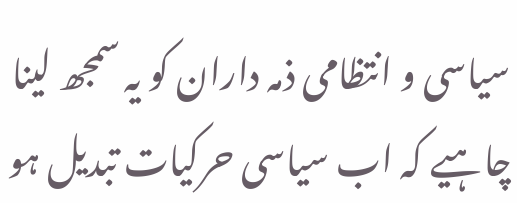سیاسی و انتظامی ذمہ داران کو یہ سمجھ لینا چاہیے کہ اب سیاسی حرکیات تبدیل ہو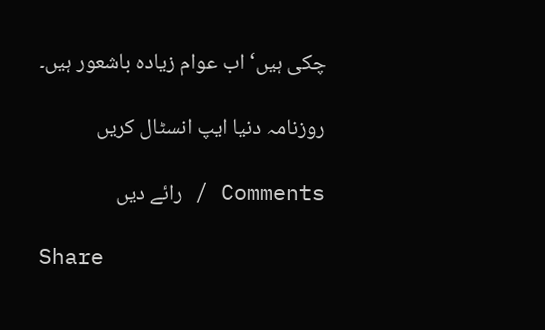چکی ہیں‘ اب عوام زیادہ باشعور ہیں۔

روزنامہ دنیا ایپ انسٹال کریں

Comments / رائے دیں

Share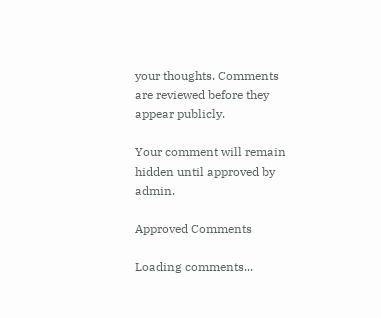your thoughts. Comments are reviewed before they appear publicly.

Your comment will remain hidden until approved by admin.

Approved Comments

Loading comments...